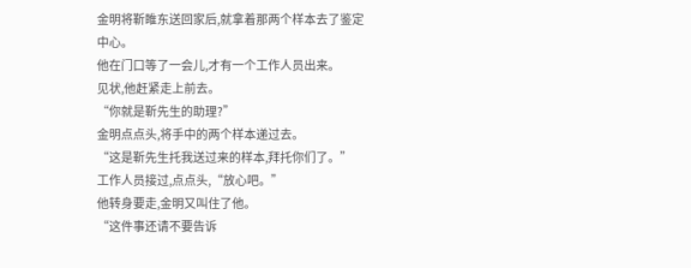金明将靳睢东送回家后,就拿着那两个样本去了鉴定中心。
他在门口等了一会儿,才有一个工作人员出来。
见状,他赶紧走上前去。
“你就是靳先生的助理?”
金明点点头,将手中的两个样本递过去。
“这是靳先生托我送过来的样本,拜托你们了。”
工作人员接过,点点头,“放心吧。”
他转身要走,金明又叫住了他。
“这件事还请不要告诉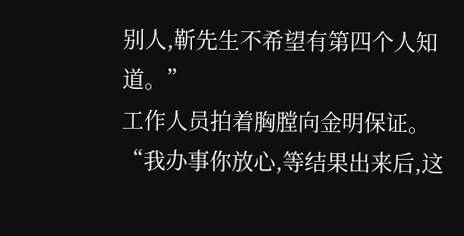别人,靳先生不希望有第四个人知道。”
工作人员拍着胸膛向金明保证。
“我办事你放心,等结果出来后,这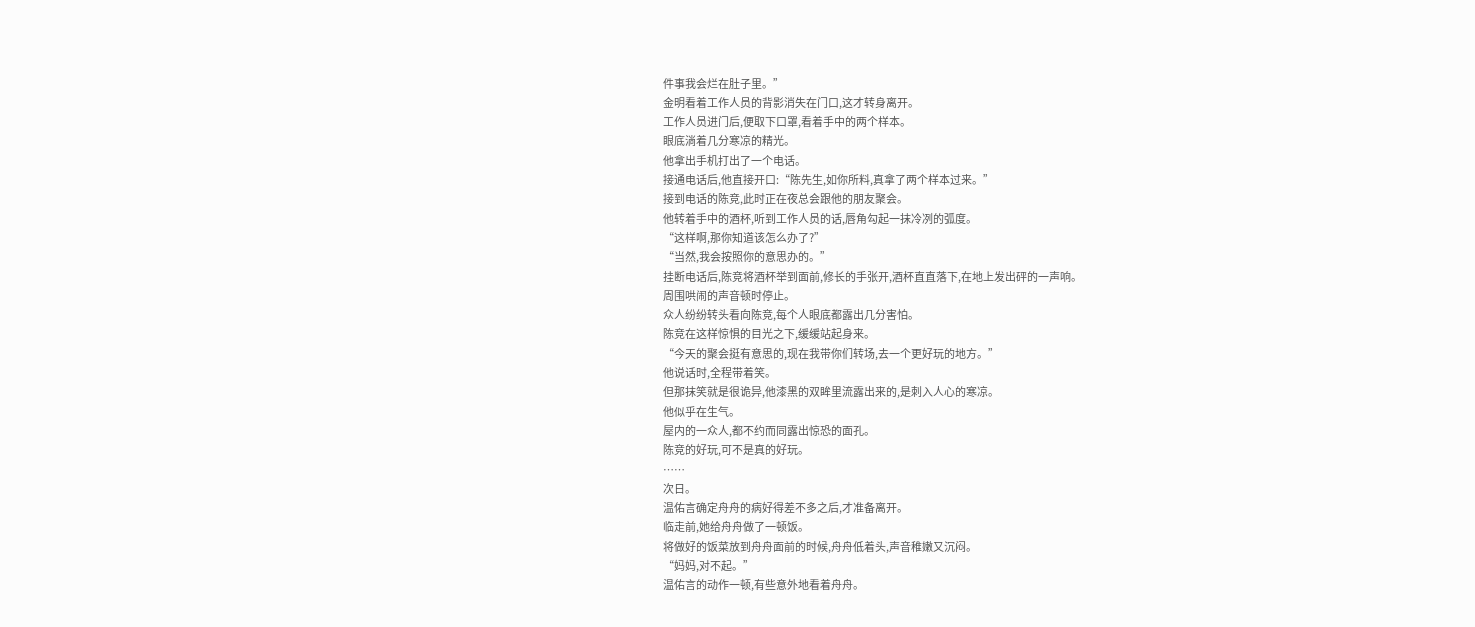件事我会烂在肚子里。”
金明看着工作人员的背影消失在门口,这才转身离开。
工作人员进门后,便取下口罩,看着手中的两个样本。
眼底淌着几分寒凉的精光。
他拿出手机打出了一个电话。
接通电话后,他直接开口:“陈先生,如你所料,真拿了两个样本过来。”
接到电话的陈竞,此时正在夜总会跟他的朋友聚会。
他转着手中的酒杯,听到工作人员的话,唇角勾起一抹冷冽的弧度。
“这样啊,那你知道该怎么办了?”
“当然,我会按照你的意思办的。”
挂断电话后,陈竞将酒杯举到面前,修长的手张开,酒杯直直落下,在地上发出砰的一声响。
周围哄闹的声音顿时停止。
众人纷纷转头看向陈竞,每个人眼底都露出几分害怕。
陈竞在这样惊惧的目光之下,缓缓站起身来。
“今天的聚会挺有意思的,现在我带你们转场,去一个更好玩的地方。”
他说话时,全程带着笑。
但那抹笑就是很诡异,他漆黑的双眸里流露出来的,是刺入人心的寒凉。
他似乎在生气。
屋内的一众人,都不约而同露出惊恐的面孔。
陈竞的好玩,可不是真的好玩。
……
次日。
温佑言确定舟舟的病好得差不多之后,才准备离开。
临走前,她给舟舟做了一顿饭。
将做好的饭菜放到舟舟面前的时候,舟舟低着头,声音稚嫩又沉闷。
“妈妈,对不起。”
温佑言的动作一顿,有些意外地看着舟舟。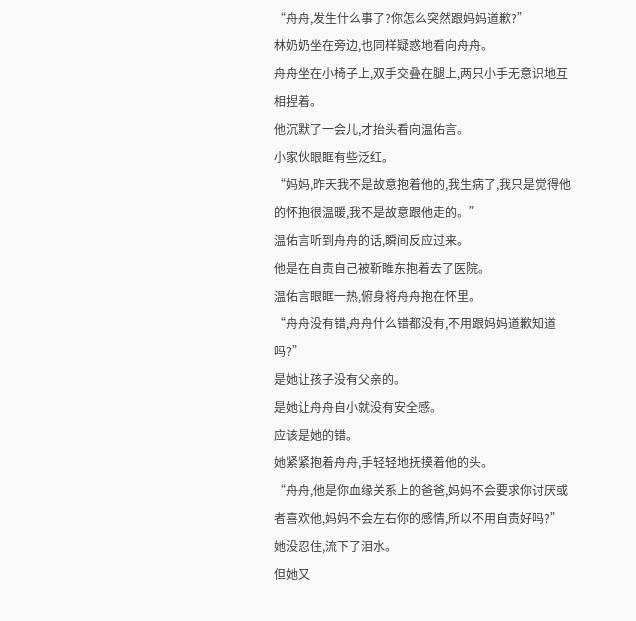“舟舟,发生什么事了?你怎么突然跟妈妈道歉?”
林奶奶坐在旁边,也同样疑惑地看向舟舟。
舟舟坐在小椅子上,双手交叠在腿上,两只小手无意识地互相捏着。
他沉默了一会儿,才抬头看向温佑言。
小家伙眼眶有些泛红。
“妈妈,昨天我不是故意抱着他的,我生病了,我只是觉得他的怀抱很温暖,我不是故意跟他走的。”
温佑言听到舟舟的话,瞬间反应过来。
他是在自责自己被靳睢东抱着去了医院。
温佑言眼眶一热,俯身将舟舟抱在怀里。
“舟舟没有错,舟舟什么错都没有,不用跟妈妈道歉知道吗?”
是她让孩子没有父亲的。
是她让舟舟自小就没有安全感。
应该是她的错。
她紧紧抱着舟舟,手轻轻地抚摸着他的头。
“舟舟,他是你血缘关系上的爸爸,妈妈不会要求你讨厌或者喜欢他,妈妈不会左右你的感情,所以不用自责好吗?”
她没忍住,流下了泪水。
但她又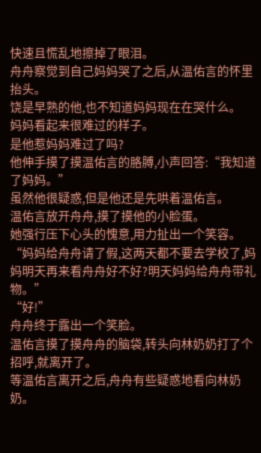快速且慌乱地擦掉了眼泪。
舟舟察觉到自己妈妈哭了之后,从温佑言的怀里抬头。
饶是早熟的他,也不知道妈妈现在在哭什么。
妈妈看起来很难过的样子。
是他惹妈妈难过了吗?
他伸手摸了摸温佑言的胳膊,小声回答:“我知道了妈妈。”
虽然他很疑惑,但是他还是先哄着温佑言。
温佑言放开舟舟,摸了摸他的小脸蛋。
她强行压下心头的愧意,用力扯出一个笑容。
“妈妈给舟舟请了假,这两天都不要去学校了,妈妈明天再来看舟舟好不好?明天妈妈给舟舟带礼物。”
“好!”
舟舟终于露出一个笑脸。
温佑言摸了摸舟舟的脑袋,转头向林奶奶打了个招呼,就离开了。
等温佑言离开之后,舟舟有些疑惑地看向林奶奶。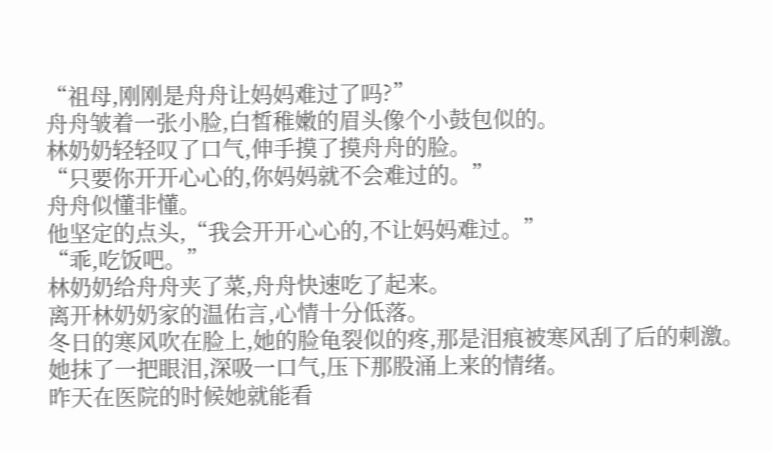“祖母,刚刚是舟舟让妈妈难过了吗?”
舟舟皱着一张小脸,白皙稚嫩的眉头像个小鼓包似的。
林奶奶轻轻叹了口气,伸手摸了摸舟舟的脸。
“只要你开开心心的,你妈妈就不会难过的。”
舟舟似懂非懂。
他坚定的点头,“我会开开心心的,不让妈妈难过。”
“乖,吃饭吧。”
林奶奶给舟舟夹了菜,舟舟快速吃了起来。
离开林奶奶家的温佑言,心情十分低落。
冬日的寒风吹在脸上,她的脸龟裂似的疼,那是泪痕被寒风刮了后的刺激。
她抹了一把眼泪,深吸一口气,压下那股涌上来的情绪。
昨天在医院的时候她就能看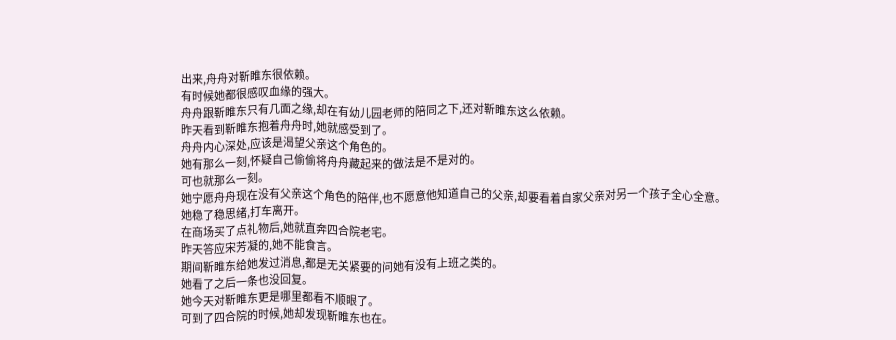出来,舟舟对靳睢东很依赖。
有时候她都很感叹血缘的强大。
舟舟跟靳睢东只有几面之缘,却在有幼儿园老师的陪同之下,还对靳睢东这么依赖。
昨天看到靳睢东抱着舟舟时,她就感受到了。
舟舟内心深处,应该是渴望父亲这个角色的。
她有那么一刻,怀疑自己偷偷将舟舟藏起来的做法是不是对的。
可也就那么一刻。
她宁愿舟舟现在没有父亲这个角色的陪伴,也不愿意他知道自己的父亲,却要看着自家父亲对另一个孩子全心全意。
她稳了稳思绪,打车离开。
在商场买了点礼物后,她就直奔四合院老宅。
昨天答应宋芳凝的,她不能食言。
期间靳睢东给她发过消息,都是无关紧要的问她有没有上班之类的。
她看了之后一条也没回复。
她今天对靳睢东更是哪里都看不顺眼了。
可到了四合院的时候,她却发现靳睢东也在。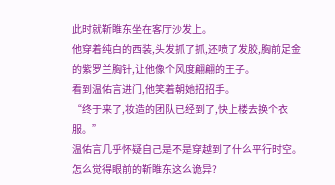此时就靳睢东坐在客厅沙发上。
他穿着纯白的西装,头发抓了抓,还喷了发胶,胸前足金的紫罗兰胸针,让他像个风度翩翩的王子。
看到温佑言进门,他笑着朝她招招手。
“终于来了,妆造的团队已经到了,快上楼去换个衣服。”
温佑言几乎怀疑自己是不是穿越到了什么平行时空。
怎么觉得眼前的靳睢东这么诡异?